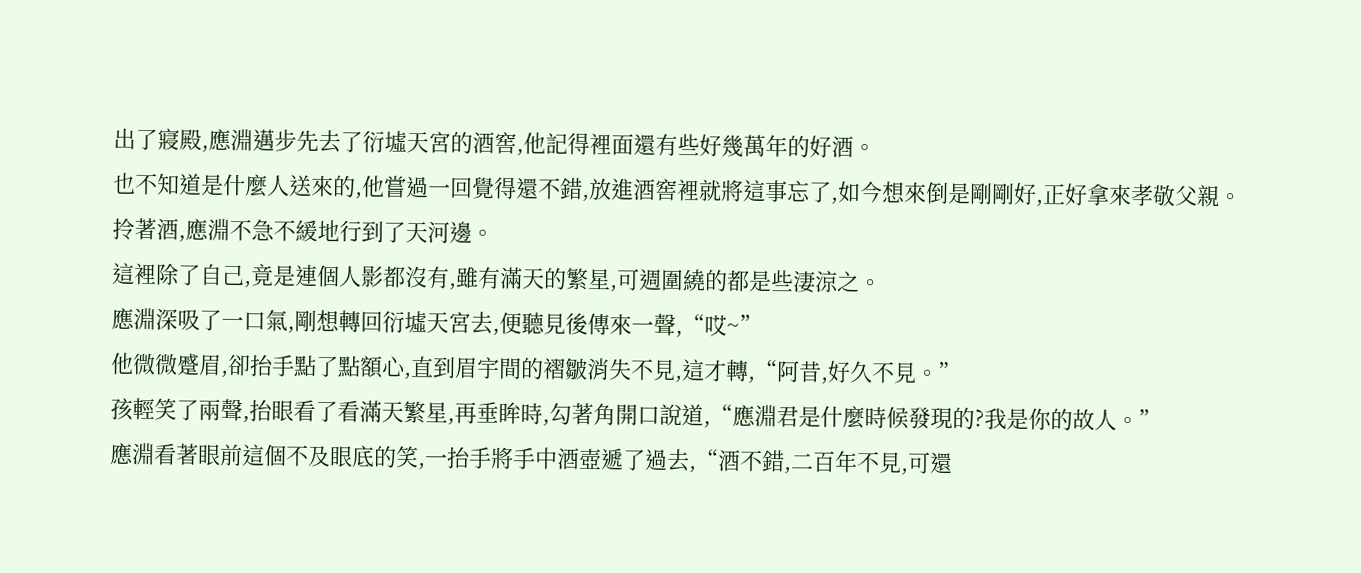出了寢殿,應淵邁步先去了衍墟天宮的酒窖,他記得裡面還有些好幾萬年的好酒。
也不知道是什麼人送來的,他嘗過一回覺得還不錯,放進酒窖裡就將這事忘了,如今想來倒是剛剛好,正好拿來孝敬父親。
拎著酒,應淵不急不緩地行到了天河邊。
這裡除了自己,竟是連個人影都沒有,雖有滿天的繁星,可週圍繞的都是些淒涼之。
應淵深吸了一口氣,剛想轉回衍墟天宮去,便聽見後傳來一聲,“哎~”
他微微蹙眉,卻抬手點了點額心,直到眉宇間的褶皺消失不見,這才轉,“阿昔,好久不見。”
孩輕笑了兩聲,抬眼看了看滿天繁星,再垂眸時,勾著角開口說道,“應淵君是什麼時候發現的?我是你的故人。”
應淵看著眼前這個不及眼底的笑,一抬手將手中酒壺遞了過去,“酒不錯,二百年不見,可還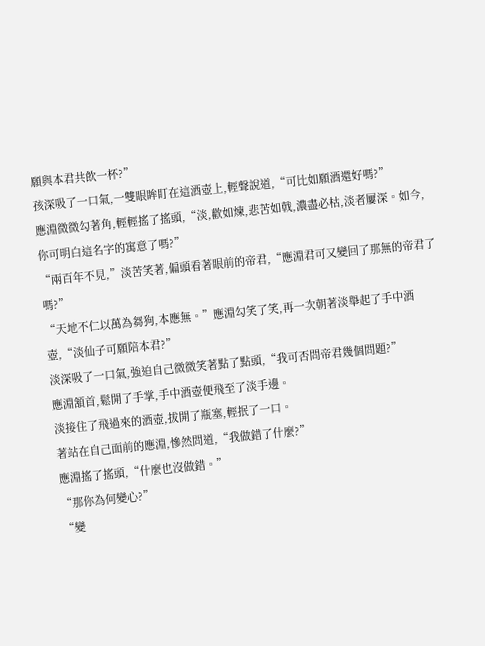願與本君共飲一杯?”
孩深吸了一口氣,一雙眼眸盯在這酒壺上,輕聲說道,“可比如願酒還好嗎?”
應淵微微勾著角,輕輕搖了搖頭,“淡,歡如煉,悲苦如戟,濃盡必枯,淡者屢深。如今,你可明白這名字的寓意了嗎?”
“兩百年不見,”淡苦笑著,偏頭看著眼前的帝君,“應淵君可又變回了那無的帝君了嗎?”
“天地不仁以萬為芻狗,本應無。”應淵勾笑了笑,再一次朝著淡舉起了手中酒壺,“淡仙子可願陪本君?”
淡深吸了一口氣,強迫自己微微笑著點了點頭,“我可否問帝君幾個問題?”
應淵頷首,鬆開了手掌,手中酒壺便飛至了淡手邊。
淡接住了飛過來的酒壺,拔開了瓶塞,輕抿了一口。
著站在自己面前的應淵,慘然問道,“我做錯了什麼?”
應淵搖了搖頭,“什麼也沒做錯。”
“那你為何變心?”
“變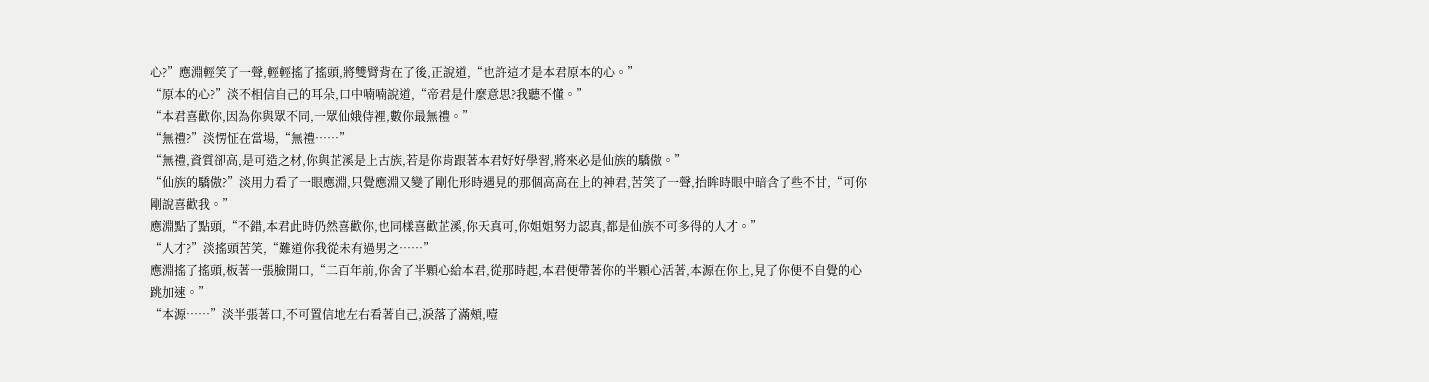心?”應淵輕笑了一聲,輕輕搖了搖頭,將雙臂背在了後,正說道,“也許這才是本君原本的心。”
“原本的心?”淡不相信自己的耳朵,口中喃喃說道,“帝君是什麼意思?我聽不懂。”
“本君喜歡你,因為你與眾不同,一眾仙娥侍裡,數你最無禮。”
“無禮?”淡愣怔在當場,“無禮……”
“無禮,資質卻高,是可造之材,你與芷溪是上古族,若是你肯跟著本君好好學習,將來必是仙族的驕傲。”
“仙族的驕傲?”淡用力看了一眼應淵,只覺應淵又變了剛化形時遇見的那個高高在上的神君,苦笑了一聲,抬眸時眼中暗含了些不甘,“可你剛說喜歡我。”
應淵點了點頭,“不錯,本君此時仍然喜歡你,也同樣喜歡芷溪,你天真可,你姐姐努力認真,都是仙族不可多得的人才。”
“人才?”淡搖頭苦笑,“難道你我從未有過男之……”
應淵搖了搖頭,板著一張臉開口,“二百年前,你舍了半顆心給本君,從那時起,本君便帶著你的半顆心活著,本源在你上,見了你便不自覺的心跳加速。”
“本源……”淡半張著口,不可置信地左右看著自己,淚落了滿頰,噎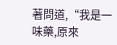著問道,“我是一味藥,原來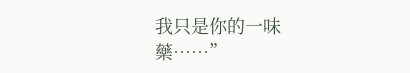我只是你的一味藥……”